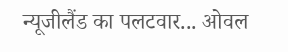न्यूजीलैंड का पलटवार... ओवल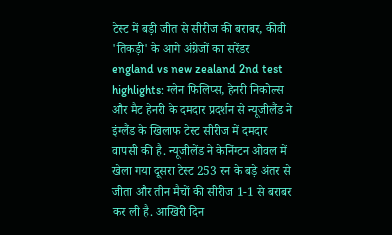टेस्ट में बड़ी जीत से सीरीज की बराबर, कीवी 'तिकड़ी' के आगे अंग्रेजों का सरेंडर
england vs new zealand 2nd test highlights: ग्लेन फिलिप्स, हेनरी निकोल्स और मैट हेनरी के दमदार प्रदर्शन से न्यूजीलैंड ने इंग्लैंड के खिलाफ टेस्ट सीरीज में दमदार वापसी की है. न्यूजीलेंड ने केनिंग्टन ओवल में खेला गया दूसरा टेस्ट 253 रन के बड़े अंतर से जीता और तीन मैचों की सीरीज 1-1 से बराबर कर ली है. आखिरी दिन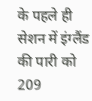के पहले ही सेशन में इंग्लैंड की पारी को 209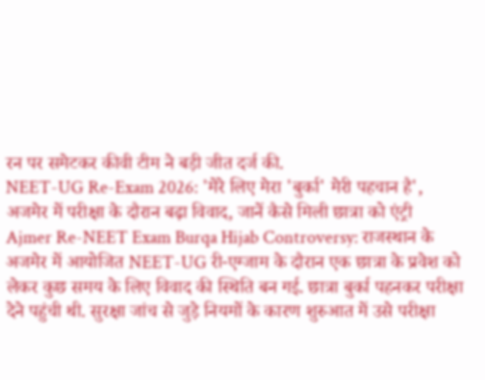रन पर समेटकर कीवी टीम ने बड़ी जीत दर्ज की.
NEET-UG Re-Exam 2026: 'मेरे लिए मेरा 'बुर्का' मेरी पहचान है', अजमेर में परीक्षा के दौरान बढ़ा विवाद, जानें कैसे मिली छात्रा को एंट्री
Ajmer Re-NEET Exam Burqa Hijab Controversy: राजस्थान के अजमेर में आयोजित NEET-UG री-एग्जाम के दौरान एक छात्रा के प्रवेश को लेकर कुछ समय के लिए विवाद की स्थिति बन गई. छात्रा बुर्का पहनकर परीक्षा देने पहुंची थी. सुरक्षा जांच से जुड़े नियमों के कारण शुरुआत में उसे परीक्षा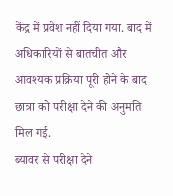केंद्र में प्रवेश नहीं दिया गया. बाद में अधिकारियों से बातचीत और आवश्यक प्रक्रिया पूरी होने के बाद छात्रा को परीक्षा देने की अनुमति मिल गई.
ब्यावर से परीक्षा देने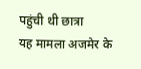पहुंची थी छात्रा
यह मामला अजमेर के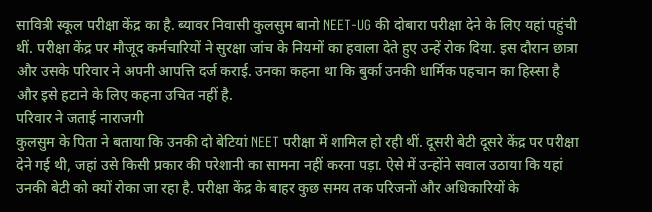सावित्री स्कूल परीक्षा केंद्र का है. ब्यावर निवासी कुलसुम बानो NEET-UG की दोबारा परीक्षा देने के लिए यहां पहुंची थीं. परीक्षा केंद्र पर मौजूद कर्मचारियों ने सुरक्षा जांच के नियमों का हवाला देते हुए उन्हें रोक दिया. इस दौरान छात्रा और उसके परिवार ने अपनी आपत्ति दर्ज कराई. उनका कहना था कि बुर्का उनकी धार्मिक पहचान का हिस्सा है और इसे हटाने के लिए कहना उचित नहीं है.
परिवार ने जताई नाराजगी
कुलसुम के पिता ने बताया कि उनकी दो बेटियां NEET परीक्षा में शामिल हो रही थीं. दूसरी बेटी दूसरे केंद्र पर परीक्षा देने गई थी, जहां उसे किसी प्रकार की परेशानी का सामना नहीं करना पड़ा. ऐसे में उन्होंने सवाल उठाया कि यहां उनकी बेटी को क्यों रोका जा रहा है. परीक्षा केंद्र के बाहर कुछ समय तक परिजनों और अधिकारियों के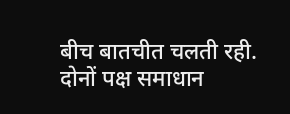बीच बातचीत चलती रही. दोनों पक्ष समाधान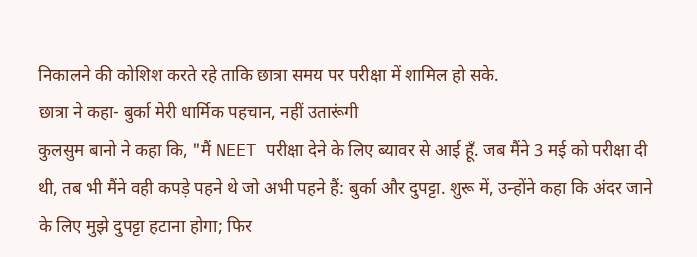निकालने की कोशिश करते रहे ताकि छात्रा समय पर परीक्षा में शामिल हो सके.
छात्रा ने कहा- बुर्का मेरी धार्मिक पहचान, नहीं उतारूंगी
कुलसुम बानो ने कहा कि, "मैं NEET परीक्षा देने के लिए ब्यावर से आई हूँ. जब मैंने 3 मई को परीक्षा दी थी, तब भी मैंने वही कपड़े पहने थे जो अभी पहने हैं: बुर्का और दुपट्टा. शुरू में, उन्होंने कहा कि अंदर जाने के लिए मुझे दुपट्टा हटाना होगा; फिर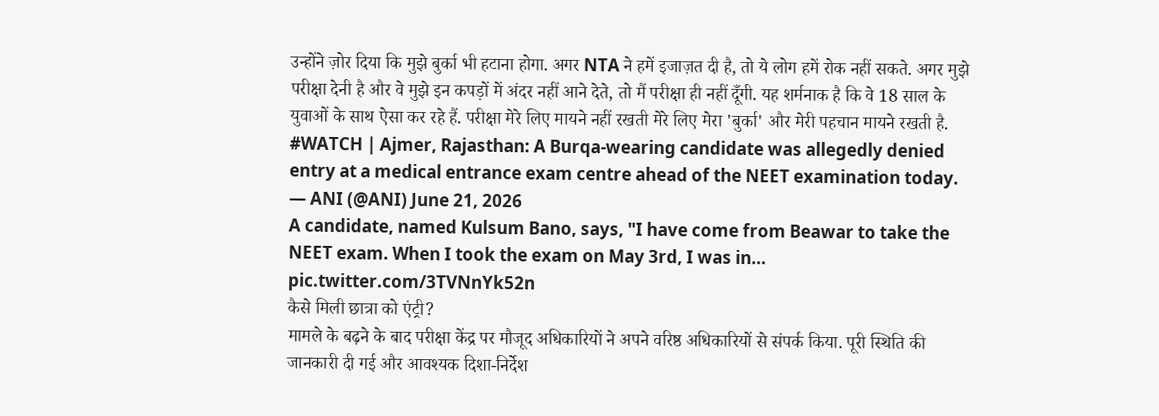उन्होंने ज़ोर दिया कि मुझे बुर्का भी हटाना होगा. अगर NTA ने हमें इजाज़त दी है, तो ये लोग हमें रोक नहीं सकते. अगर मुझे परीक्षा देनी है और वे मुझे इन कपड़ों में अंदर नहीं आने देते, तो मैं परीक्षा ही नहीं दूँगी. यह शर्मनाक है कि वे 18 साल के युवाओं के साथ ऐसा कर रहे हैं. परीक्षा मेरे लिए मायने नहीं रखती मेरे लिए मेरा 'बुर्का' और मेरी पहचान मायने रखती है.
#WATCH | Ajmer, Rajasthan: A Burqa-wearing candidate was allegedly denied entry at a medical entrance exam centre ahead of the NEET examination today.
— ANI (@ANI) June 21, 2026
A candidate, named Kulsum Bano, says, "I have come from Beawar to take the NEET exam. When I took the exam on May 3rd, I was in… pic.twitter.com/3TVNnYk52n
कैसे मिली छात्रा को एंट्री?
मामले के बढ़ने के बाद परीक्षा केंद्र पर मौजूद अधिकारियों ने अपने वरिष्ठ अधिकारियों से संपर्क किया. पूरी स्थिति की जानकारी दी गई और आवश्यक दिशा-निर्देश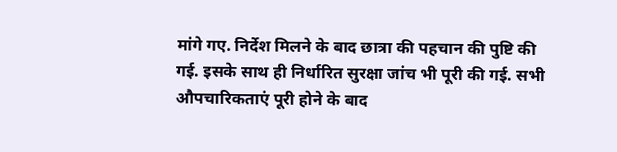मांगे गए. निर्देश मिलने के बाद छात्रा की पहचान की पुष्टि की गई. इसके साथ ही निर्धारित सुरक्षा जांच भी पूरी की गई. सभी औपचारिकताएं पूरी होने के बाद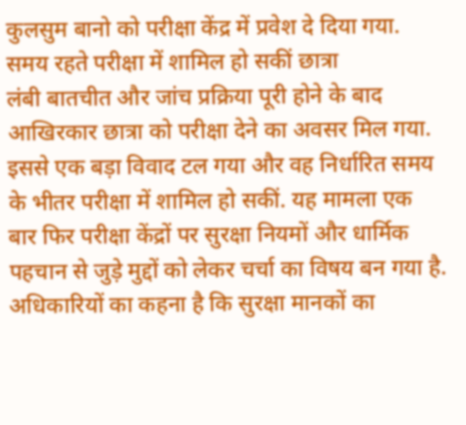कुलसुम बानो को परीक्षा केंद्र में प्रवेश दे दिया गया.
समय रहते परीक्षा में शामिल हो सकीं छात्रा
लंबी बातचीत और जांच प्रक्रिया पूरी होने के बाद आखिरकार छात्रा को परीक्षा देने का अवसर मिल गया. इससे एक बड़ा विवाद टल गया और वह निर्धारित समय के भीतर परीक्षा में शामिल हो सकीं. यह मामला एक बार फिर परीक्षा केंद्रों पर सुरक्षा नियमों और धार्मिक पहचान से जुड़े मुद्दों को लेकर चर्चा का विषय बन गया है. अधिकारियों का कहना है कि सुरक्षा मानकों का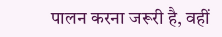पालन करना जरूरी है, वहीं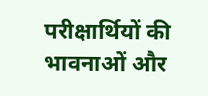परीक्षार्थियों की भावनाओं और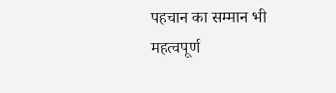पहचान का सम्मान भी महत्वपूर्ण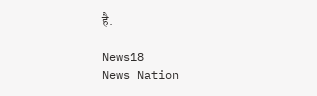है.

News18
News Nation